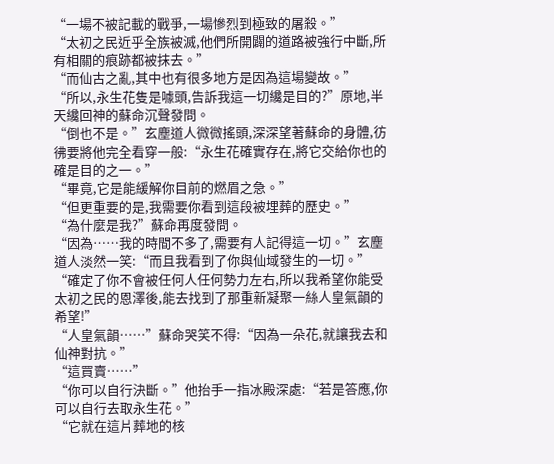“一場不被記載的戰爭,一場慘烈到極致的屠殺。”
“太初之民近乎全族被滅,他們所開闢的道路被強行中斷,所有相關的痕跡都被抹去。”
“而仙古之亂,其中也有很多地方是因為這場變故。”
“所以,永生花隻是噱頭,告訴我這一切纔是目的?”原地,半天纔回神的蘇命沉聲發問。
“倒也不是。”玄塵道人微微搖頭,深深望著蘇命的身體,彷彿要將他完全看穿一般:“永生花確實存在,將它交給你也的確是目的之一。”
“畢竟,它是能緩解你目前的燃眉之急。”
“但更重要的是,我需要你看到這段被埋葬的歷史。”
“為什麼是我?”蘇命再度發問。
“因為……我的時間不多了,需要有人記得這一切。”玄塵道人淡然一笑:“而且我看到了你與仙域發生的一切。”
“確定了你不會被任何人任何勢力左右,所以我希望你能受太初之民的恩澤後,能去找到了那重新凝聚一絲人皇氣韻的希望!”
“人皇氣韻……”蘇命哭笑不得:“因為一朵花,就讓我去和仙神對抗。”
“這買賣……”
“你可以自行決斷。”他抬手一指冰殿深處:“若是答應,你可以自行去取永生花。”
“它就在這片葬地的核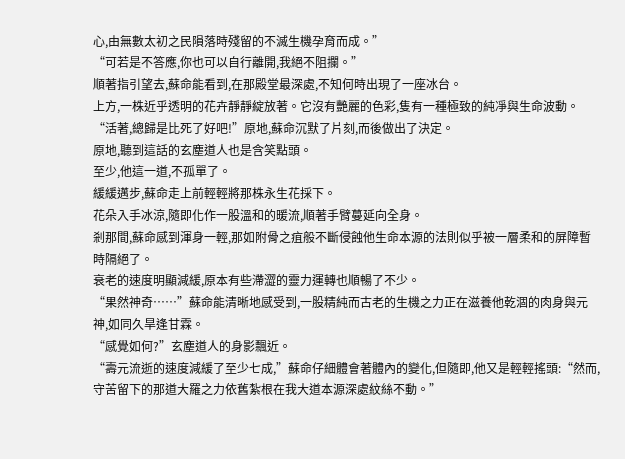心,由無數太初之民隕落時殘留的不滅生機孕育而成。”
“可若是不答應,你也可以自行離開,我絕不阻攔。”
順著指引望去,蘇命能看到,在那殿堂最深處,不知何時出現了一座冰台。
上方,一株近乎透明的花卉靜靜綻放著。它沒有艷麗的色彩,隻有一種極致的純凈與生命波動。
“活著,總歸是比死了好吧!”原地,蘇命沉默了片刻,而後做出了決定。
原地,聽到這話的玄塵道人也是含笑點頭。
至少,他這一道,不孤單了。
緩緩邁步,蘇命走上前輕輕將那株永生花採下。
花朵入手冰涼,隨即化作一股溫和的暖流,順著手臂蔓延向全身。
剎那間,蘇命感到渾身一輕,那如附骨之疽般不斷侵蝕他生命本源的法則似乎被一層柔和的屏障暫時隔絕了。
衰老的速度明顯減緩,原本有些滯澀的靈力運轉也順暢了不少。
“果然神奇……”蘇命能清晰地感受到,一股精純而古老的生機之力正在滋養他乾涸的肉身與元神,如同久旱逢甘霖。
“感覺如何?”玄塵道人的身影飄近。
“壽元流逝的速度減緩了至少七成,”蘇命仔細體會著體內的變化,但隨即,他又是輕輕搖頭:“然而,守苦留下的那道大羅之力依舊紮根在我大道本源深處紋絲不動。”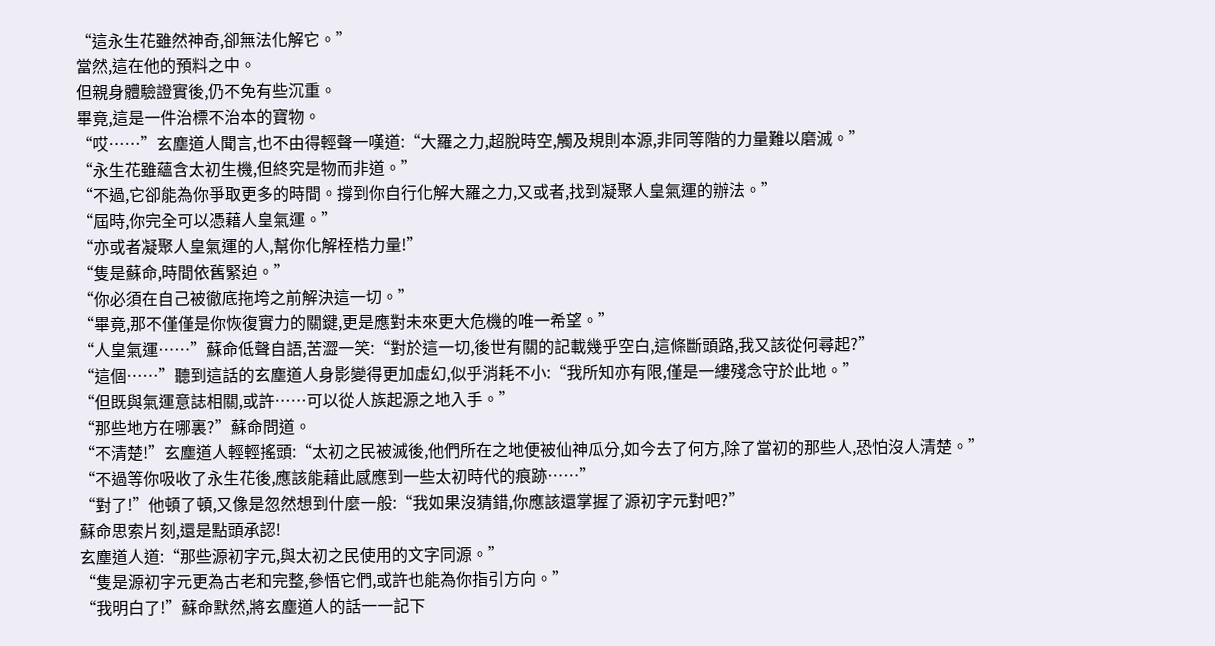“這永生花雖然神奇,卻無法化解它。”
當然,這在他的預料之中。
但親身體驗證實後,仍不免有些沉重。
畢竟,這是一件治標不治本的寶物。
“哎……”玄塵道人聞言,也不由得輕聲一嘆道:“大羅之力,超脫時空,觸及規則本源,非同等階的力量難以磨滅。”
“永生花雖蘊含太初生機,但終究是物而非道。”
“不過,它卻能為你爭取更多的時間。撐到你自行化解大羅之力,又或者,找到凝聚人皇氣運的辦法。”
“屆時,你完全可以憑藉人皇氣運。”
“亦或者凝聚人皇氣運的人,幫你化解桎梏力量!”
“隻是蘇命,時間依舊緊迫。”
“你必須在自己被徹底拖垮之前解決這一切。”
“畢竟,那不僅僅是你恢復實力的關鍵,更是應對未來更大危機的唯一希望。”
“人皇氣運……”蘇命低聲自語,苦澀一笑:“對於這一切,後世有關的記載幾乎空白,這條斷頭路,我又該從何尋起?”
“這個……”聽到這話的玄塵道人身影變得更加虛幻,似乎消耗不小:“我所知亦有限,僅是一縷殘念守於此地。”
“但既與氣運意誌相關,或許……可以從人族起源之地入手。”
“那些地方在哪裏?”蘇命問道。
“不清楚!”玄塵道人輕輕搖頭:“太初之民被滅後,他們所在之地便被仙神瓜分,如今去了何方,除了當初的那些人,恐怕沒人清楚。”
“不過等你吸收了永生花後,應該能藉此感應到一些太初時代的痕跡……”
“對了!”他頓了頓,又像是忽然想到什麼一般:“我如果沒猜錯,你應該還掌握了源初字元對吧?”
蘇命思索片刻,還是點頭承認!
玄塵道人道:“那些源初字元,與太初之民使用的文字同源。”
“隻是源初字元更為古老和完整,參悟它們,或許也能為你指引方向。”
“我明白了!”蘇命默然,將玄塵道人的話一一記下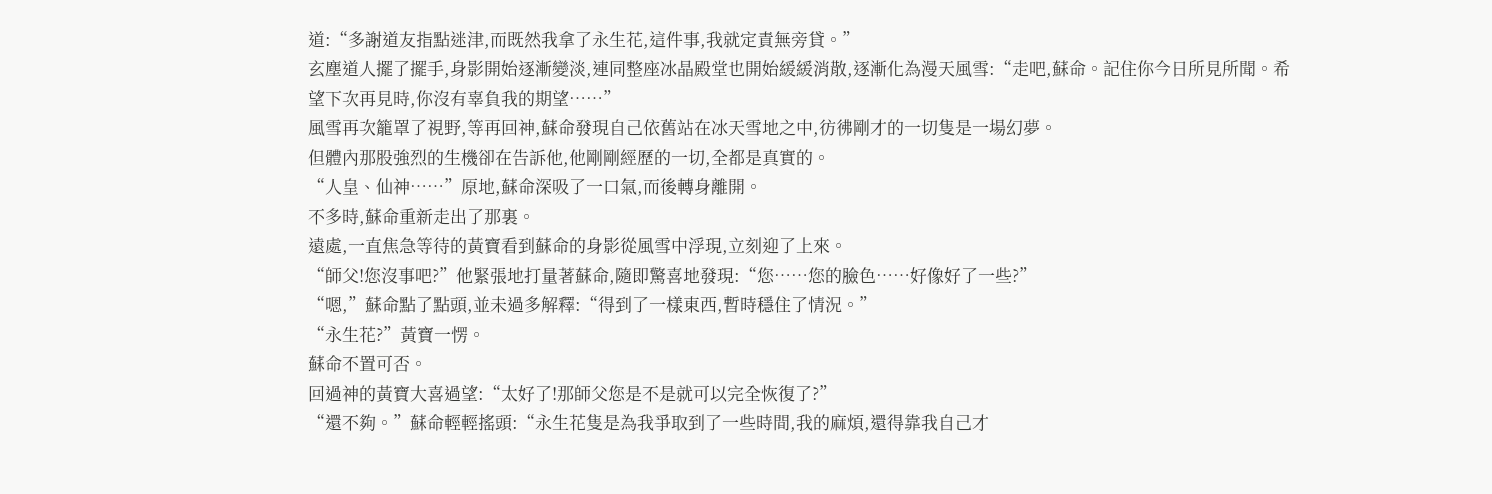道:“多謝道友指點迷津,而既然我拿了永生花,這件事,我就定責無旁貸。”
玄塵道人擺了擺手,身影開始逐漸變淡,連同整座冰晶殿堂也開始緩緩消散,逐漸化為漫天風雪:“走吧,蘇命。記住你今日所見所聞。希望下次再見時,你沒有辜負我的期望……”
風雪再次籠罩了視野,等再回神,蘇命發現自己依舊站在冰天雪地之中,彷彿剛才的一切隻是一場幻夢。
但體內那股強烈的生機卻在告訴他,他剛剛經歷的一切,全都是真實的。
“人皇、仙神……”原地,蘇命深吸了一口氣,而後轉身離開。
不多時,蘇命重新走出了那裏。
遠處,一直焦急等待的黃寶看到蘇命的身影從風雪中浮現,立刻迎了上來。
“師父!您沒事吧?”他緊張地打量著蘇命,隨即驚喜地發現:“您……您的臉色……好像好了一些?”
“嗯,”蘇命點了點頭,並未過多解釋:“得到了一樣東西,暫時穩住了情況。”
“永生花?”黃寶一愣。
蘇命不置可否。
回過神的黃寶大喜過望:“太好了!那師父您是不是就可以完全恢復了?”
“還不夠。”蘇命輕輕搖頭:“永生花隻是為我爭取到了一些時間,我的麻煩,還得靠我自己才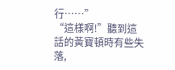行……”
“這樣啊!”聽到這話的黃寶頓時有些失落,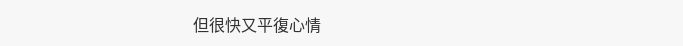但很快又平復心情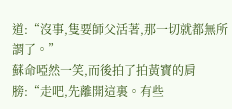道:“沒事,隻要師父活著,那一切就都無所謂了。”
蘇命啞然一笑,而後拍了拍黃寶的肩膀:“走吧,先離開這裏。有些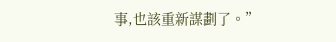事,也該重新謀劃了。”